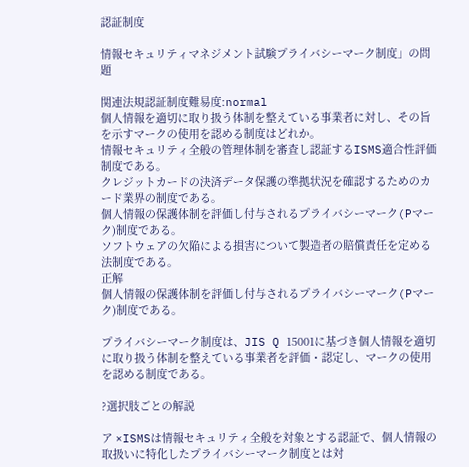認証制度

情報セキュリティマネジメント試験プライバシーマーク制度」の問題

関連法規認証制度難易度:normal
個人情報を適切に取り扱う体制を整えている事業者に対し、その旨を示すマークの使用を認める制度はどれか。
情報セキュリティ全般の管理体制を審査し認証するISMS適合性評価制度である。
クレジットカードの決済データ保護の準拠状況を確認するためのカード業界の制度である。
個人情報の保護体制を評価し付与されるプライバシーマーク(Pマーク)制度である。
ソフトウェアの欠陥による損害について製造者の賠償責任を定める法制度である。
正解
個人情報の保護体制を評価し付与されるプライバシーマーク(Pマーク)制度である。

プライバシーマーク制度は、JIS Q 15001に基づき個人情報を適切に取り扱う体制を整えている事業者を評価・認定し、マークの使用を認める制度である。

?選択肢ごとの解説

ア ×ISMSは情報セキュリティ全般を対象とする認証で、個人情報の取扱いに特化したプライバシーマーク制度とは対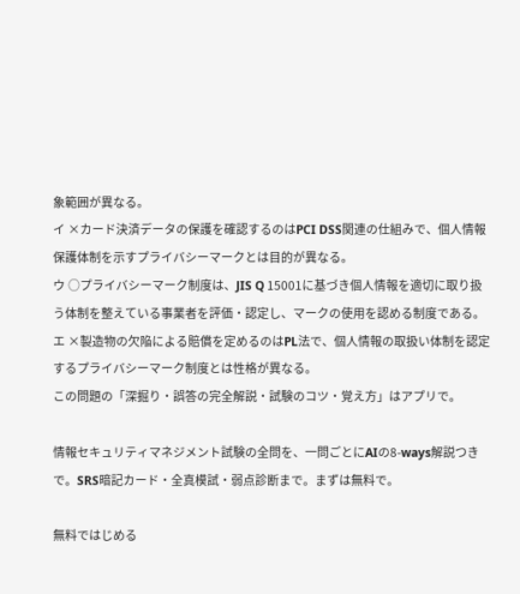象範囲が異なる。
イ ×カード決済データの保護を確認するのはPCI DSS関連の仕組みで、個人情報保護体制を示すプライバシーマークとは目的が異なる。
ウ ○プライバシーマーク制度は、JIS Q 15001に基づき個人情報を適切に取り扱う体制を整えている事業者を評価・認定し、マークの使用を認める制度である。
エ ×製造物の欠陥による賠償を定めるのはPL法で、個人情報の取扱い体制を認定するプライバシーマーク制度とは性格が異なる。
この問題の「深掘り・誤答の完全解説・試験のコツ・覚え方」はアプリで。

情報セキュリティマネジメント試験の全問を、一問ごとにAIの8-ways解説つきで。SRS暗記カード・全真模試・弱点診断まで。まずは無料で。

無料ではじめる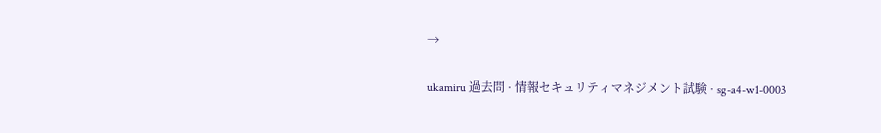→

ukamiru 過去問 · 情報セキュリティマネジメント試験 · sg-a4-w1-0003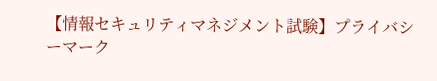【情報セキュリティマネジメント試験】プライバシーマーク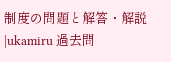制度の問題と解答・解説|ukamiru 過去問